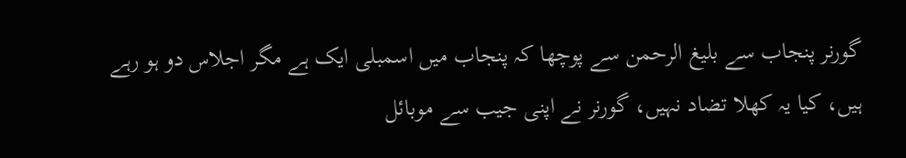گورنر پنجاب سے بلیغ الرحمن سے پوچھا کہ پنجاب میں اسمبلی ایک ہے مگر اجلاس دو ہو رہے ہیں، کیا یہ کھلا تضاد نہیں، گورنر نے اپنی جیب سے موبائل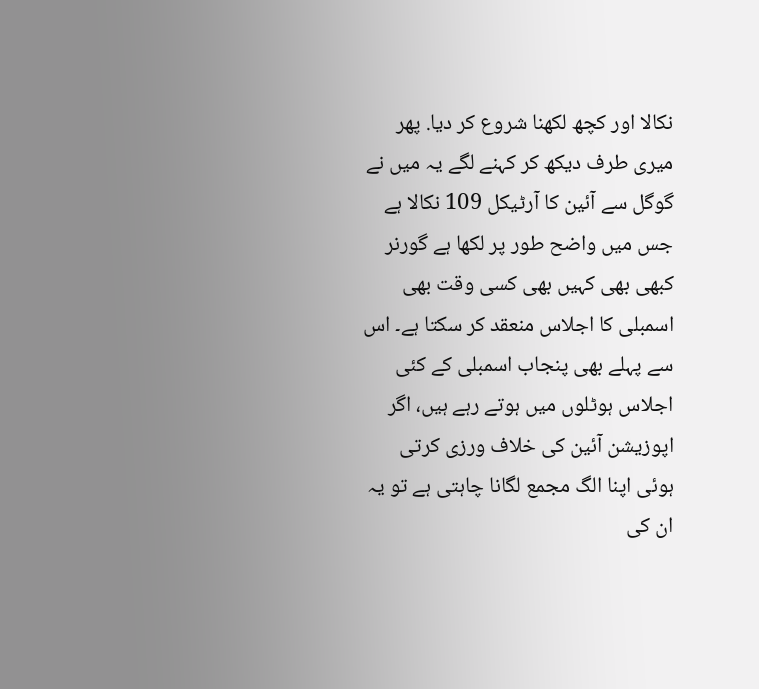نکالا اور کچھ لکھنا شروع کر دیا. پھر میری طرف دیکھ کر کہنے لگے یہ میں نے گوگل سے آئین کا آرٹیکل 109 نکالا ہے جس میں واضح طور پر لکھا ہے گورنر کبھی بھی کہیں بھی کسی وقت بھی اسمبلی کا اجلاس منعقد کر سکتا ہے۔ اس سے پہلے بھی پنجاب اسمبلی کے کئی اجلاس ہوٹلوں میں ہوتے رہے ہیں، اگر اپوزیشن آئین کی خلاف ورزی کرتی ہوئی اپنا الگ مجمع لگانا چاہتی ہے تو یہ ان کی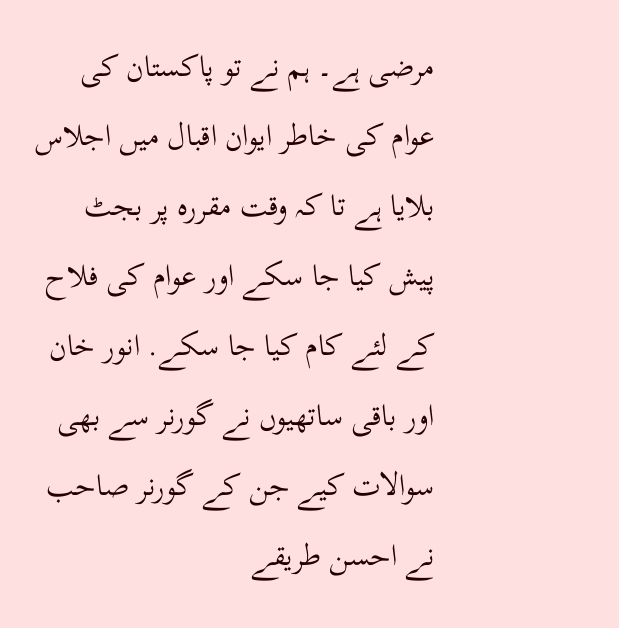مرضی ہے۔ ہم نے تو پاکستان کی عوام کی خاطر ایوان اقبال میں اجلاس بلایا ہے تا کہ وقت مقررہ پر بجٹ پیش کیا جا سکے اور عوام کی فلاح کے لئے کام کیا جا سکے. انور خان اور باقی ساتھیوں نے گورنر سے بھی سوالات کیے جن کے گورنر صاحب نے احسن طریقے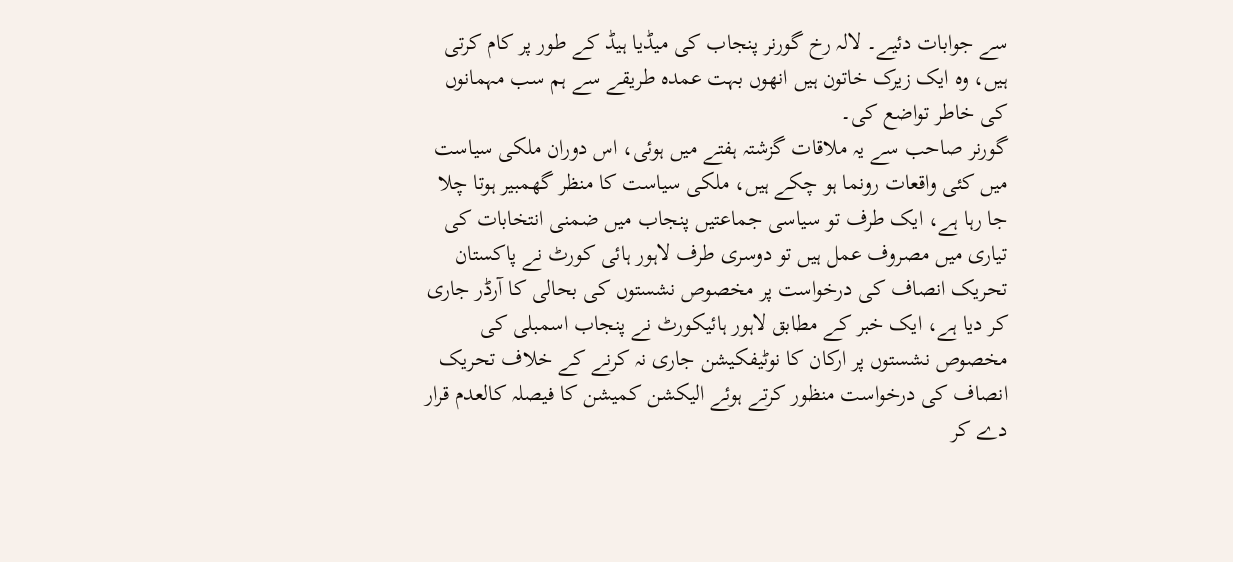سے جوابات دئیے۔ لالہ رخ گورنر پنجاب کی میڈیا ہیڈ کے طور پر کام کرتی ہیں، وہ ایک زیرک خاتون ہیں انھوں بہت عمدہ طریقے سے ہم سب مہمانوں کی خاطر تواضع کی۔
گورنر صاحب سے یہ ملاقات گزشتہ ہفتے میں ہوئی، اس دوران ملکی سیاست میں کئی واقعات رونما ہو چکے ہیں، ملکی سیاست کا منظر گھمبیر ہوتا چلا جا رہا ہے، ایک طرف تو سیاسی جماعتیں پنجاب میں ضمنی انتخابات کی تیاری میں مصروف عمل ہیں تو دوسری طرف لاہور ہائی کورٹ نے پاکستان تحریک انصاف کی درخواست پر مخصوص نشستوں کی بحالی کا آرڈر جاری کر دیا ہے، ایک خبر کے مطابق لاہور ہائیکورٹ نے پنجاب اسمبلی کی مخصوص نشستوں پر ارکان کا نوٹیفکیشن جاری نہ کرنے کے خلاف تحریک انصاف کی درخواست منظور کرتے ہوئے الیکشن کمیشن کا فیصلہ کالعدم قرار دے کر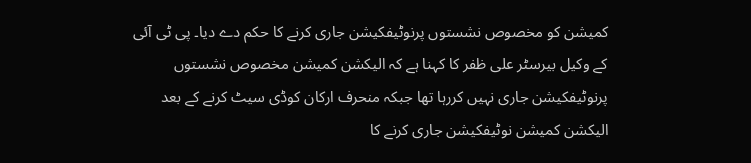کمیشن کو مخصوص نشستوں پرنوٹیفکیشن جاری کرنے کا حکم دے دیا۔ پی ٹی آئی کے وکیل بیرسٹر علی ظفر کا کہنا ہے کہ الیکشن کمیشن مخصوص نشستوں پرنوٹیفکیشن جاری نہیں کررہا تھا جبکہ منحرف ارکان کوڈی سیٹ کرنے کے بعد الیکشن کمیشن نوٹیفکیشن جاری کرنے کا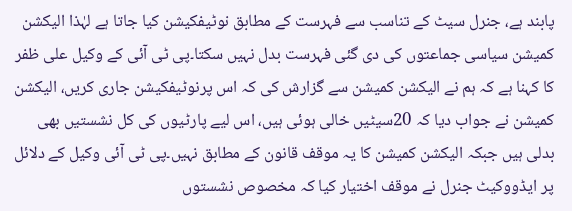پابند ہے، جنرل سیٹ کے تناسب سے فہرست کے مطابق نوٹیفکیشن کیا جاتا ہے لہٰذا الیکشن کمیشن سیاسی جماعتوں کی دی گئی فہرست بدل نہیں سکتا۔پی ٹی آئی کے وکیل علی ظفر کا کہنا ہے کہ ہم نے الیکشن کمیشن سے گزارش کی کہ اس پرنوٹیفکیشن جاری کریں، الیکشن کمیشن نے جواب دیا کہ 20سیٹیں خالی ہوئی ہیں، اس لیے پارٹیوں کی کل نشستیں بھی بدلی ہیں جبکہ الیکشن کمیشن کا یہ موقف قانون کے مطابق نہیں۔پی ٹی آئی وکیل کے دلائل پر ایڈووکیٹ جنرل نے موقف اختیار کیا کہ مخصوص نشستوں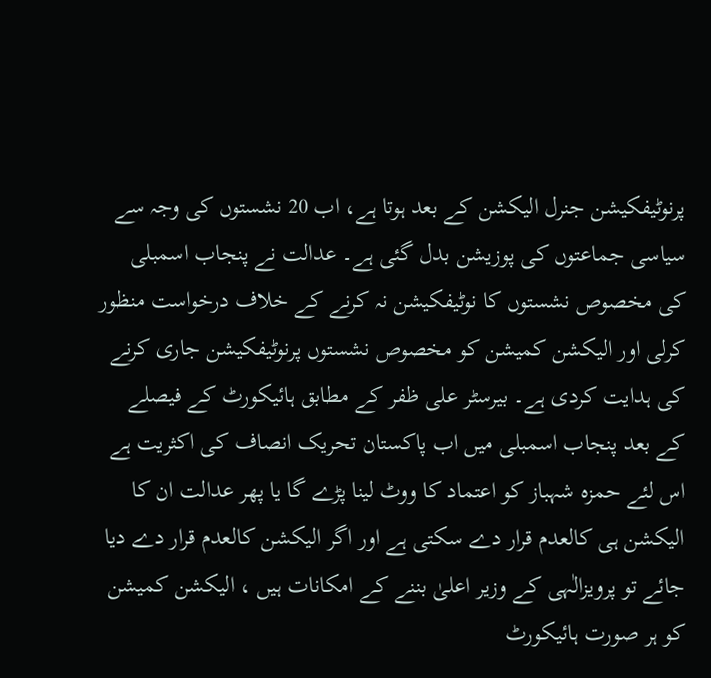پرنوٹیفکیشن جنرل الیکشن کے بعد ہوتا ہے، اب 20 نشستوں کی وجہ سے سیاسی جماعتوں کی پوزیشن بدل گئی ہے۔ عدالت نے پنجاب اسمبلی کی مخصوص نشستوں کا نوٹیفکیشن نہ کرنے کے خلاف درخواست منظور کرلی اور الیکشن کمیشن کو مخصوص نشستوں پرنوٹیفکیشن جاری کرنے کی ہدایت کردی ہے۔ بیرسٹر علی ظفر کے مطابق ہائیکورٹ کے فیصلے کے بعد پنجاب اسمبلی میں اب پاکستان تحریک انصاف کی اکثریت ہے اس لئے حمزہ شہباز کو اعتماد کا ووٹ لینا پڑے گا یا پھر عدالت ان کا الیکشن ہی کالعدم قرار دے سکتی ہے اور اگر الیکشن کالعدم قرار دے دیا جائے تو پرویزالٰہی کے وزیر اعلیٰ بننے کے امکانات ہیں ، الیکشن کمیشن کو ہر صورت ہائیکورٹ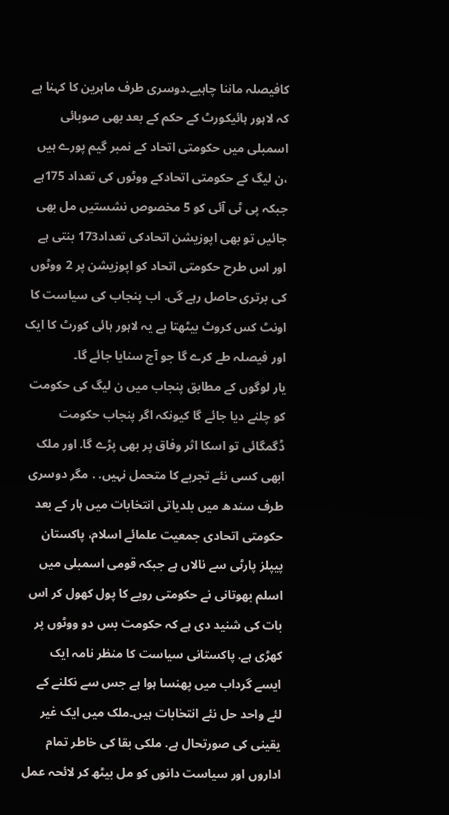کافیصلہ ماننا چاہیے۔دوسری طرف ماہرین کا کہنا ہے کہ لاہور ہائیکورٹ کے حکم کے بعد بھی صوبائی اسمبلی میں حکومتی اتحاد کے نمبر گیم پورے ہیں ،ن لیگ کے حکومتی اتحادکے ووٹوں کی تعداد 175ہے جبکہ پی ٹی آئی کو 5 مخصوص نشستیں مل بھی جائیں تو بھی اپوزیشن اتحادکی تعداد173 بنتی ہے اور اس طرح حکومتی اتحاد کو اپوزیشن پر 2 ووٹوں کی برتری حاصل رہے گی. اب پنجاب کی سیاست کا اونٹ کس کروٹ بیٹھتا ہے یہ لاہور ہائی کورٹ کا ایک اور فیصلہ طے کرے گا جو آج سنایا جائے گا۔
یار لوگوں کے مطابق پنجاب میں ن لیگ کی حکومت کو چلنے دیا جائے گا کیونکہ اگر پنجاب حکومت ڈگمگائی تو اسکا اثر وفاق پر بھی پڑے گا. اور ملک ابھی کسی نئے تجربے کا متحمل نہیں. . مگر دوسری طرف سندھ میں بلدیاتی انتخابات میں ہار کے بعد حکومتی اتحادی جمعیت علمائے اسلام، پاکستان پیپلز پارٹی سے نالاں ہے جبکہ قومی اسمبلی میں اسلم بھوتانی نے حکومتی رویے کا پول کھول کر اس بات کی شنید دی ہے کہ حکومت بس دو ووٹوں پر کھڑی ہے. پاکستانی سیاست کا منظر نامہ ایک ایسے گرداب میں پھنسا ہوا ہے جس سے نکلنے کے لئے واحد حل نئے انتخابات ہیں۔ملک میں ایک غیر یقینی کی صورتحال ہے. ملکی بقا کی خاطر تمام اداروں اور سیاست دانوں کو مل بیٹھ کر لائحہ عمل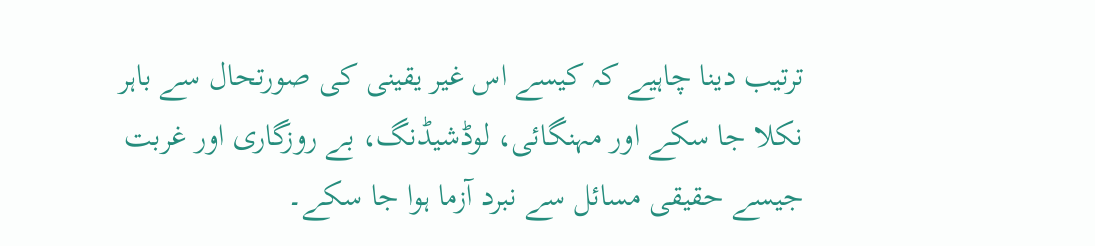ترتیب دینا چاہیے کہ کیسے اس غیر یقینی کی صورتحال سے باہر نکلا جا سکے اور مہنگائی، لوڈشیڈنگ، بے روزگاری اور غربت جیسے حقیقی مسائل سے نبرد آزما ہوا جا سکے۔